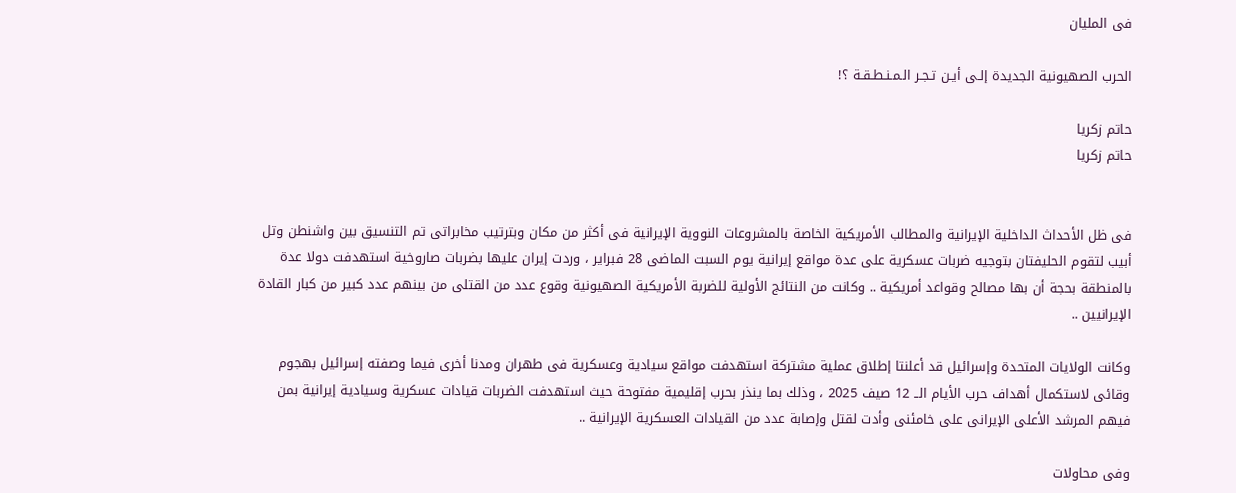فى المليان

الحرب الصهيونية الجديدة إلـى أيـن تـجـر الـمـنـطـقـة ؟!

حاتم زكريا
حاتم زكريا


فى ظل الأحداث الداخلية الإيرانية والمطالب الأمريكية الخاصة بالمشروعات النووية الإيرانية فى أكثر من مكان وبترتيب مخابراتى تم التنسيق بين واشنطن وتل أبيب لتقوم الحليفتان بتوجيه ضربات عسكرية على عدة مواقع إيرانية يوم السبت الماضى 28 فبراير ، وردت إيران عليها بضربات صاروخية استهدفت دولا عدة بالمنطقة بحجة أن بها مصالح وقواعد أمريكية .. وكانت من النتائج الأولية للضربة الأمريكية الصهيونية وقوع عدد من القتلى من بينهم عدد كبير من كبار القادة الإيرانيين ..

وكانت الولايات المتحدة وإسرائيل قد أعلنتا إطلاق عملية مشتركة استهدفت مواقع سيادية وعسكرية فى طهران ومدنا أخرى فيما وصفته إسرائيل بهجوم وقائى لاستكمال أهداف حرب الأيام الــ 12 صيف 2025 ، وذلك بما ينذر بحرب إقليمية مفتوحة حيث استهدفت الضربات قيادات عسكرية وسيادية إيرانية بمن فيهم المرشد الأعلى الإيرانى على خامئنى وأدت لقتل وإصابة عدد من القيادات العسكرية الإيرانية ..

وفى محاولات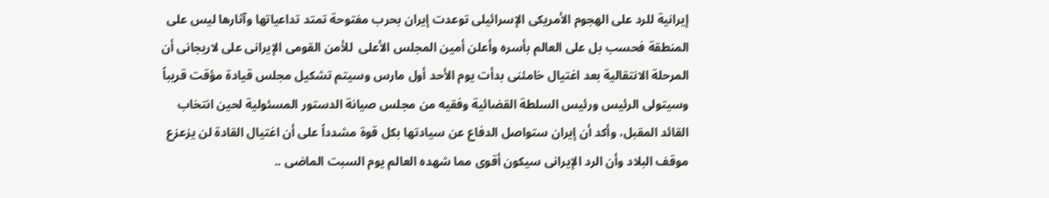إيرانية للرد على الهجوم الأمريكى الإسرائيلى توعدت إيران بحرب مفتوحة تمتد تداعياتها وآثارها ليس على المنطقة فحسب بل على العالم بأسره وأعلن أمين المجلس الأعلى  للأمن القومى الإيرانى على لاريجانى أن المرحلة الانتقالية بعد اغتيال خامئنى بدأت يوم الأحد أول مارس وسيتم تشكيل مجلس قيادة مؤقت قريباً وسيتولى الرئيس ورئيس السلطة القضائية وفقيه من مجلس صيانة الدستور المسئولية لحين انتخاب القائد المقبل، وأكد أن إيران ستواصل الدفاع عن سيادتها بكل قوة مشدداً على أن اغتيال القادة لن يزعزع موقف البلاد وأن الرد الإيرانى سيكون أقوى مما شهده العالم يوم السبت الماضى ..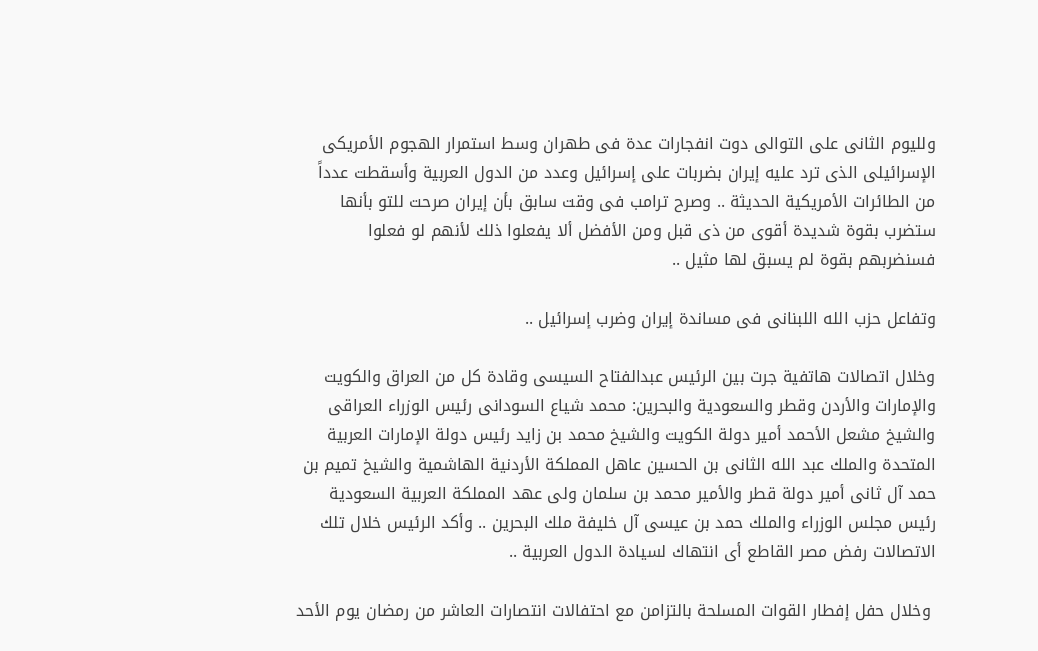ولليوم الثانى على التوالى دوت انفجارات عدة فى طهران وسط استمرار الهجوم الأمريكى الإسرائيلى الذى ترد عليه إيران بضربات على إسرائيل وعدد من الدول العربية وأسقطت عدداً من الطائرات الأمريكية الحديثة .. وصرح ترامب فى وقت سابق بأن إيران صرحت للتو بأنها ستضرب بقوة شديدة أقوى من ذى قبل ومن الأفضل ألا يفعلوا ذلك لأنهم لو فعلوا فسنضربهم بقوة لم يسبق لها مثيل ..

وتفاعل حزب الله اللبنانى فى مساندة إيران وضرب إسرائيل ..

وخلال اتصالات هاتفية جرت بين الرئيس عبدالفتاح السيسى وقادة كل من العراق والكويت والإمارات والأردن وقطر والسعودية والبحرين: محمد شياع السودانى رئيس الوزراء العراقى والشيخ مشعل الأحمد أمير دولة الكويت والشيخ محمد بن زايد رئيس دولة الإمارات العربية المتحدة والملك عبد الله الثانى بن الحسين عاهل المملكة الأردنية الهاشمية والشيخ تميم بن حمد آل ثانى أمير دولة قطر والأمير محمد بن سلمان ولى عهد المملكة العربية السعودية رئيس مجلس الوزراء والملك حمد بن عيسى آل خليفة ملك البحرين .. وأكد الرئيس خلال تلك الاتصالات رفض مصر القاطع أى انتهاك لسيادة الدول العربية ..

 وخلال حفل إفطار القوات المسلحة بالتزامن مع احتفالات انتصارات العاشر من رمضان يوم الأحد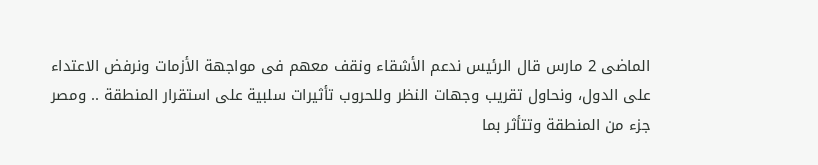الماضى 2 مارس قال الرئيس ندعم الأشقاء ونقف معهم فى مواجهة الأزمات ونرفض الاعتداء على الدول، ونحاول تقريب وجهات النظر وللحروب تأثيرات سلبية على استقرار المنطقة .. ومصر جزء من المنطقة وتتأثر بما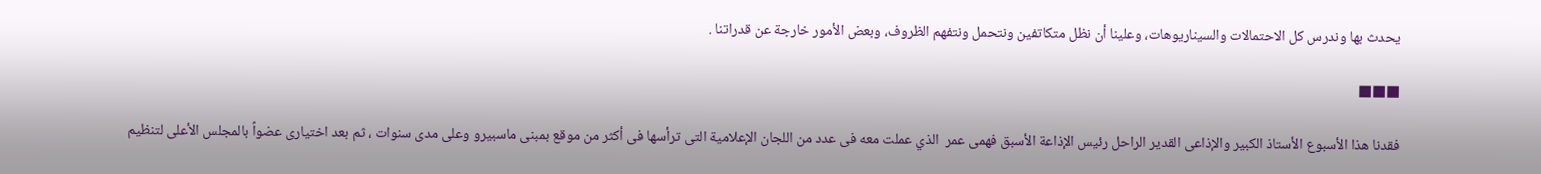يحدث بها وندرس كل الاحتمالات والسيناريوهات، وعلينا أن نظل متكاتفين ونتحمل ونتفهم الظروف، وبعض الأمور خارجة عن قدراتنا .

■■■

فقدنا هذا الأسبوع الأستاذ الكبير والإذاعى القدير الراحل رئيس الإذاعة الأسبق فهمى عمر  الذي عملت معه فى عدد من اللجان الإعلامية التى ترأسها فى أكثر من موقع بمبنى ماسبيرو وعلى مدى سنوات ، ثم بعد اختيارى عضواً بالمجلس الأعلى لتنظيم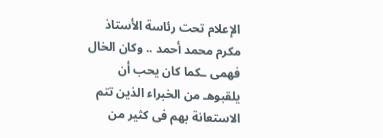الإعلام تحت رئاسة الأستاذ مكرم محمد أحمد .. وكان الخال فهمى ـكما كان يحب أن يلقبوهـ من الخبراء الذين تتم الاستعانة بهم فى كثير من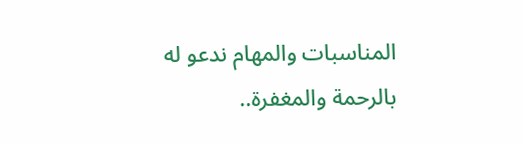المناسبات والمهام ندعو له بالرحمة والمغفرة..